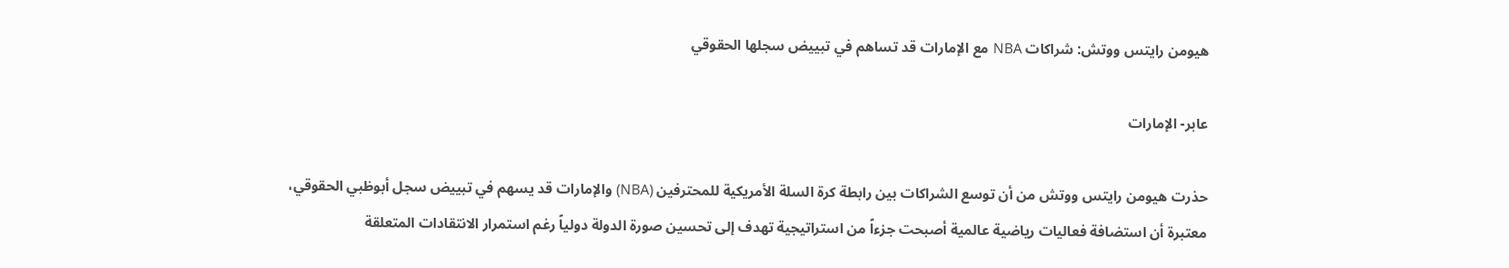هيومن رايتس ووتش: شراكات NBA مع الإمارات قد تساهم في تبييض سجلها الحقوقي

عابر- الإمارات

حذرت هيومن رايتس ووتش من أن توسع الشراكات بين رابطة كرة السلة الأمريكية للمحترفين (NBA) والإمارات قد يسهم في تبييض سجل أبوظبي الحقوقي، معتبرة أن استضافة فعاليات رياضية عالمية أصبحت جزءاً من استراتيجية تهدف إلى تحسين صورة الدولة دولياً رغم استمرار الانتقادات المتعلقة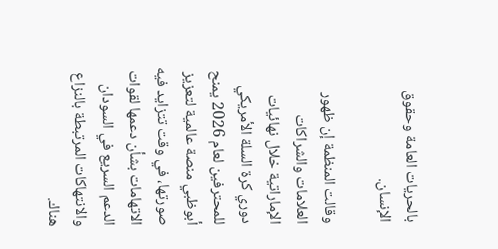بالحريات العامة وحقوق الإنسان.

وقالت المنظمة إن ظهور العلامات والشراكات الإماراتية خلال نهائيات دوري كرة السلة الأمريكي للمحترفين لعام 2026 يمنح أبوظبي منصة عالمية لتعزيز صورتها، في وقت تتزايد فيه الاتهامات بشأن دعمها لقوات الدعم السريع في السودان والانتهاكات المرتبطة بالنزاع هناك.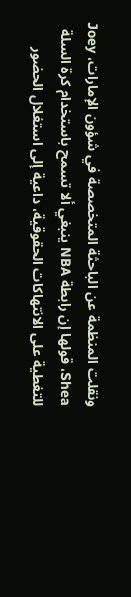ونقلت المنظمة عن الباحثة المتخصصة في شؤون الإمارات، Joey Shea، قولها إن رابطة NBA ينبغي ألا تسمح باستخدام كرة السلة للتغطية على الانتهاكات الحقوقية، داعية إلى استغلال الحضور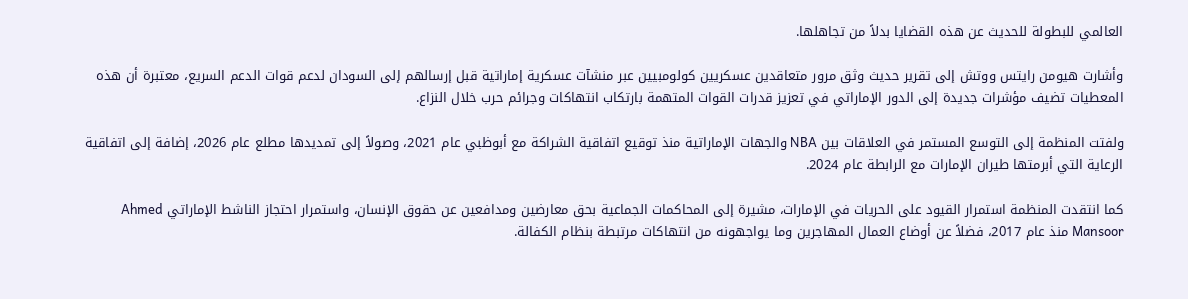العالمي للبطولة للحديث عن هذه القضايا بدلاً من تجاهلها.

وأشارت هيومن رايتس ووتش إلى تقرير حديث وثق مرور متعاقدين عسكريين كولومبيين عبر منشآت عسكرية إماراتية قبل إرسالهم إلى السودان لدعم قوات الدعم السريع، معتبرة أن هذه المعطيات تضيف مؤشرات جديدة إلى الدور الإماراتي في تعزيز قدرات القوات المتهمة بارتكاب انتهاكات وجرائم حرب خلال النزاع.

ولفتت المنظمة إلى التوسع المستمر في العلاقات بين NBA والجهات الإماراتية منذ توقيع اتفاقية الشراكة مع أبوظبي عام 2021، وصولاً إلى تمديدها مطلع عام 2026، إضافة إلى اتفاقية الرعاية التي أبرمتها طيران الإمارات مع الرابطة عام 2024.

كما انتقدت المنظمة استمرار القيود على الحريات في الإمارات، مشيرة إلى المحاكمات الجماعية بحق معارضين ومدافعين عن حقوق الإنسان، واستمرار احتجاز الناشط الإماراتي Ahmed Mansoor منذ عام 2017، فضلاً عن أوضاع العمال المهاجرين وما يواجهونه من انتهاكات مرتبطة بنظام الكفالة.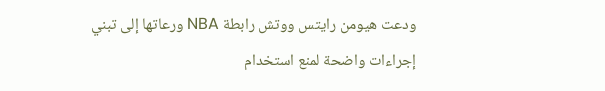ودعت هيومن رايتس ووتش رابطة NBA ورعاتها إلى تبني إجراءات واضحة لمنع استخدام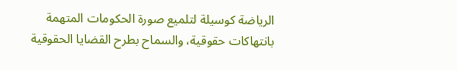الرياضة كوسيلة لتلميع صورة الحكومات المتهمة بانتهاكات حقوقية، والسماح بطرح القضايا الحقوقية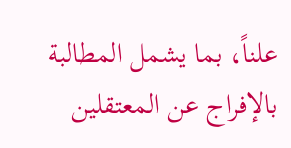علناً، بما يشمل المطالبة بالإفراج عن المعتقلين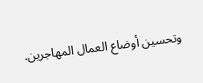وتحسين أوضاع العمال المهاجرين.